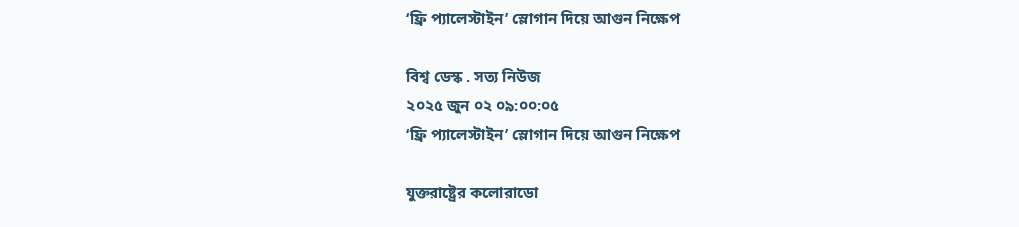‘ফ্রি প্যালেস্টাইন’ স্লোগান দিয়ে আগুন নিক্ষেপ

বিশ্ব ডেস্ক . সত্য নিউজ
২০২৫ জুন ০২ ০৯:০০:০৫
‘ফ্রি প্যালেস্টাইন’ স্লোগান দিয়ে আগুন নিক্ষেপ

যুক্তরাষ্ট্রের কলোরাডো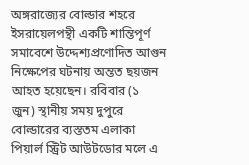অঙ্গরাজ্যের বোল্ডার শহরে ইসরায়েলপন্থী একটি শান্তিপূর্ণ সমাবেশে উদ্দেশ্যপ্রণোদিত আগুন নিক্ষেপের ঘটনায় অন্তত ছয়জন আহত হয়েছেন। রবিবার (১ জুন) স্থানীয় সময় দুপুরে বোল্ডারের ব্যস্ততম এলাকা পিয়ার্ল স্ট্রিট আউটডোর মলে এ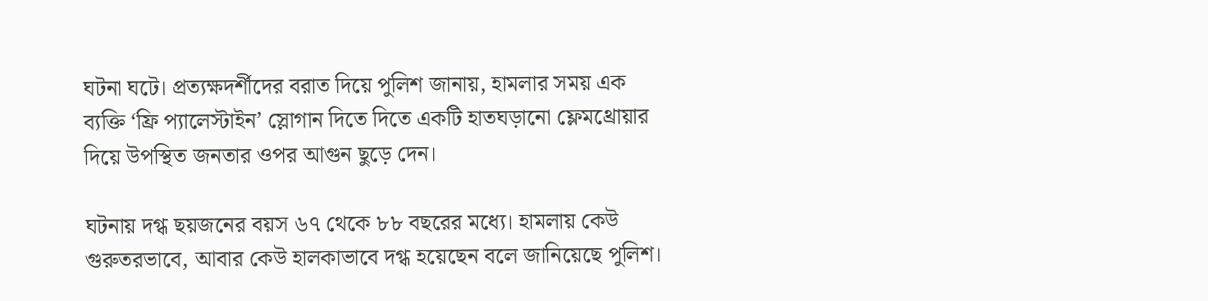ঘটনা ঘটে। প্রত্যক্ষদর্শীদের বরাত দিয়ে পুলিশ জানায়, হামলার সময় এক ব্যক্তি ‘ফ্রি প্যালেস্টাইন’ স্লোগান দিতে দিতে একটি হাতঘড়ানো ফ্লেমথ্রোয়ার দিয়ে উপস্থিত জনতার ওপর আগুন ছুড়ে দেন।

ঘটনায় দগ্ধ ছয়জনের বয়স ৬৭ থেকে ৮৮ বছরের মধ্যে। হামলায় কেউ গুরুতরভাবে, আবার কেউ হালকাভাবে দগ্ধ হয়েছেন বলে জানিয়েছে পুলিশ।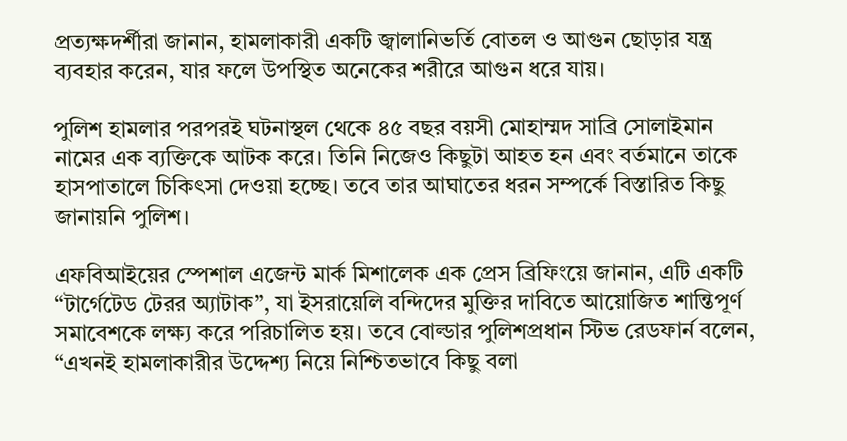প্রত্যক্ষদর্শীরা জানান, হামলাকারী একটি জ্বালানিভর্তি বোতল ও আগুন ছোড়ার যন্ত্র ব্যবহার করেন, যার ফলে উপস্থিত অনেকের শরীরে আগুন ধরে যায়।

পুলিশ হামলার পরপরই ঘটনাস্থল থেকে ৪৫ বছর বয়সী মোহাম্মদ সাব্রি সোলাইমান নামের এক ব্যক্তিকে আটক করে। তিনি নিজেও কিছুটা আহত হন এবং বর্তমানে তাকে হাসপাতালে চিকিৎসা দেওয়া হচ্ছে। তবে তার আঘাতের ধরন সম্পর্কে বিস্তারিত কিছু জানায়নি পুলিশ।

এফবিআইয়ের স্পেশাল এজেন্ট মার্ক মিশালেক এক প্রেস ব্রিফিংয়ে জানান, এটি একটি “টার্গেটেড টেরর অ্যাটাক”, যা ইসরায়েলি বন্দিদের মুক্তির দাবিতে আয়োজিত শান্তিপূর্ণ সমাবেশকে লক্ষ্য করে পরিচালিত হয়। তবে বোল্ডার পুলিশপ্রধান স্টিভ রেডফার্ন বলেন, “এখনই হামলাকারীর উদ্দেশ্য নিয়ে নিশ্চিতভাবে কিছু বলা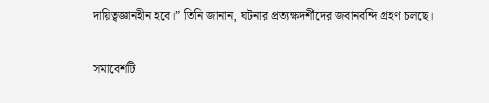দায়িত্বজ্ঞানহীন হবে।” তিনি জানান, ঘটনার প্রত্যক্ষদর্শীদের জবানবন্দি গ্রহণ চলছে।

সমাবেশটি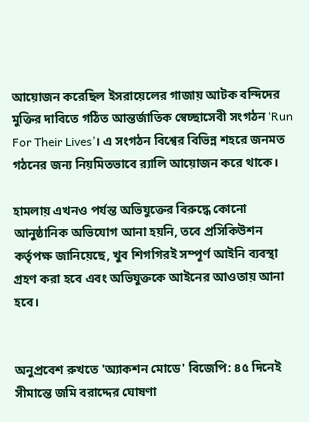আয়োজন করেছিল ইসরায়েলের গাজায় আটক বন্দিদের মুক্তির দাবিতে গঠিত আন্তর্জাতিক স্বেচ্ছাসেবী সংগঠন ‘Run For Their Lives’। এ সংগঠন বিশ্বের বিভিন্ন শহরে জনমত গঠনের জন্য নিয়মিতভাবে র‍্যালি আয়োজন করে থাকে।

হামলায় এখনও পর্যন্ত অভিযুক্তের বিরুদ্ধে কোনো আনুষ্ঠানিক অভিযোগ আনা হয়নি, তবে প্রসিকিউশন কর্তৃপক্ষ জানিয়েছে, খুব শিগগিরই সম্পূর্ণ আইনি ব্যবস্থা গ্রহণ করা হবে এবং অভিযুক্তকে আইনের আওতায় আনা হবে।


অনুপ্রবেশ রুখতে 'অ্যাকশন মোডে' বিজেপি: ৪৫ দিনেই সীমান্তে জমি বরাদ্দের ঘোষণা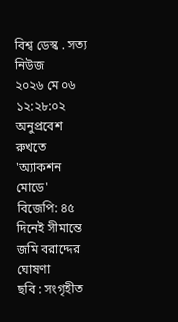বিশ্ব ডেস্ক . সত্য নিউজ
২০২৬ মে ০৬ ১২:২৮:০২
অনুপ্রবেশ রুখতে 'অ্যাকশন মোডে' বিজেপি: ৪৫ দিনেই সীমান্তে জমি বরাদ্দের ঘোষণা
ছবি : সংগৃহীত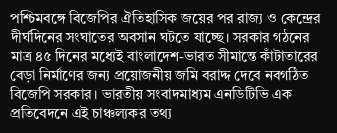পশ্চিমবঙ্গে বিজেপির ঐতিহাসিক জয়ের পর রাজ্য ও কেন্দ্রের দীর্ঘদিনের সংঘাতের অবসান ঘটতে যাচ্ছে। সরকার গঠনের মাত্র ৪৫ দিনের মধ্যেই বাংলাদেশ-ভারত সীমান্তে কাঁটাতারের বেড়া নির্মাণের জন্য প্রয়োজনীয় জমি বরাদ্দ দেবে নবগঠিত বিজেপি সরকার। ভারতীয় সংবাদমাধ্যম এনডিটিভি এক প্রতিবেদনে এই চাঞ্চল্যকর তথ্য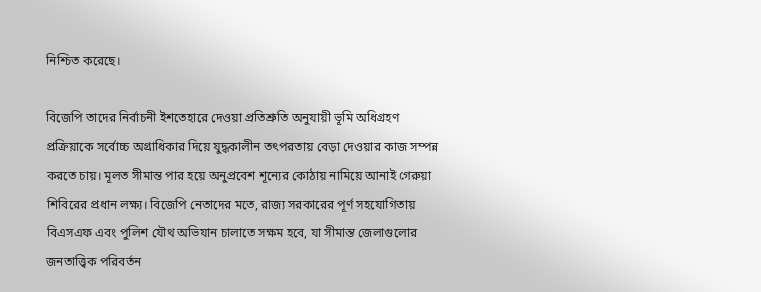নিশ্চিত করেছে।

বিজেপি তাদের নির্বাচনী ইশতেহারে দেওয়া প্রতিশ্রুতি অনুযায়ী ভূমি অধিগ্রহণ প্রক্রিয়াকে সর্বোচ্চ অগ্রাধিকার দিয়ে যুদ্ধকালীন তৎপরতায় বেড়া দেওয়ার কাজ সম্পন্ন করতে চায়। মূলত সীমান্ত পার হয়ে অনুপ্রবেশ শূন্যের কোঠায় নামিয়ে আনাই গেরুয়া শিবিরের প্রধান লক্ষ্য। বিজেপি নেতাদের মতে, রাজ্য সরকারের পূর্ণ সহযোগিতায় বিএসএফ এবং পুলিশ যৌথ অভিযান চালাতে সক্ষম হবে, যা সীমান্ত জেলাগুলোর জনতাত্ত্বিক পরিবর্তন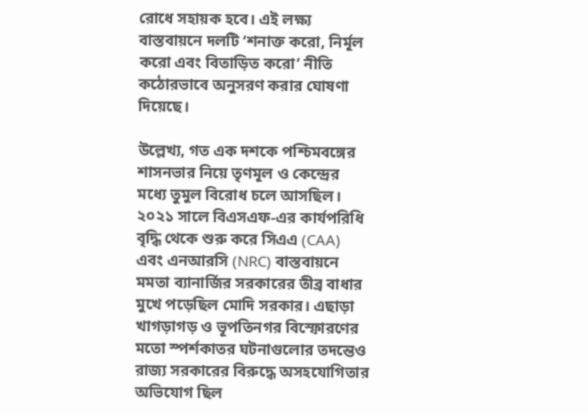রোধে সহায়ক হবে। এই লক্ষ্য বাস্তবায়নে দলটি ‘শনাক্ত করো, নির্মূল করো এবং বিতাড়িত করো’ নীতি কঠোরভাবে অনুসরণ করার ঘোষণা দিয়েছে।

উল্লেখ্য, গত এক দশকে পশ্চিমবঙ্গের শাসনভার নিয়ে তৃণমূল ও কেন্দ্রের মধ্যে তুমুল বিরোধ চলে আসছিল। ২০২১ সালে বিএসএফ-এর কার্যপরিধি বৃদ্ধি থেকে শুরু করে সিএএ (CAA) এবং এনআরসি (NRC) বাস্তবায়নে মমতা ব্যানার্জির সরকারের তীব্র বাধার মুখে পড়েছিল মোদি সরকার। এছাড়া খাগড়াগড় ও ভূপতিনগর বিস্ফোরণের মতো স্পর্শকাতর ঘটনাগুলোর তদন্তেও রাজ্য সরকারের বিরুদ্ধে অসহযোগিতার অভিযোগ ছিল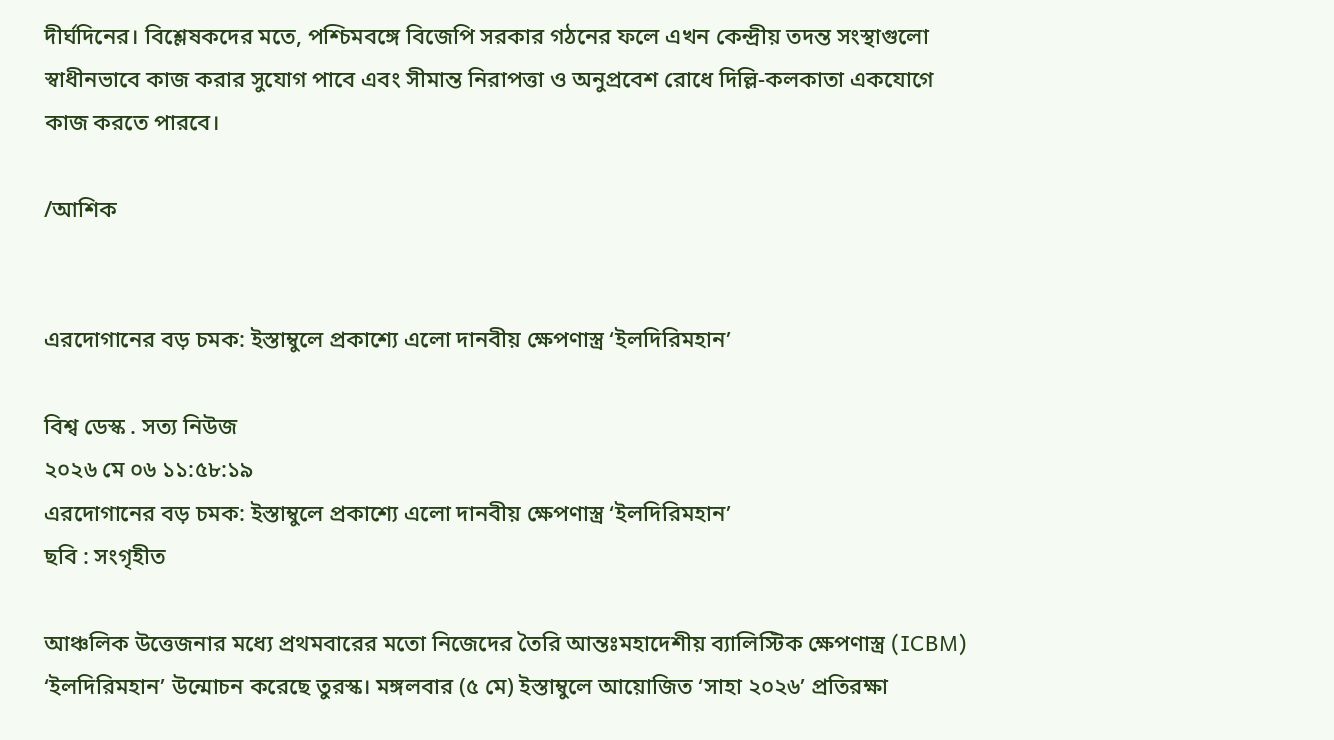দীর্ঘদিনের। বিশ্লেষকদের মতে, পশ্চিমবঙ্গে বিজেপি সরকার গঠনের ফলে এখন কেন্দ্রীয় তদন্ত সংস্থাগুলো স্বাধীনভাবে কাজ করার সুযোগ পাবে এবং সীমান্ত নিরাপত্তা ও অনুপ্রবেশ রোধে দিল্লি-কলকাতা একযোগে কাজ করতে পারবে।

/আশিক


এরদোগানের বড় চমক: ইস্তাম্বুলে প্রকাশ্যে এলো দানবীয় ক্ষেপণাস্ত্র ‘ইলদিরিমহান’

বিশ্ব ডেস্ক . সত্য নিউজ
২০২৬ মে ০৬ ১১:৫৮:১৯
এরদোগানের বড় চমক: ইস্তাম্বুলে প্রকাশ্যে এলো দানবীয় ক্ষেপণাস্ত্র ‘ইলদিরিমহান’
ছবি : সংগৃহীত

আঞ্চলিক উত্তেজনার মধ্যে প্রথমবারের মতো নিজেদের তৈরি আন্তঃমহাদেশীয় ব্যালিস্টিক ক্ষেপণাস্ত্র (ICBM) ‘ইলদিরিমহান’ উন্মোচন করেছে তুরস্ক। মঙ্গলবার (৫ মে) ইস্তাম্বুলে আয়োজিত ‘সাহা ২০২৬’ প্রতিরক্ষা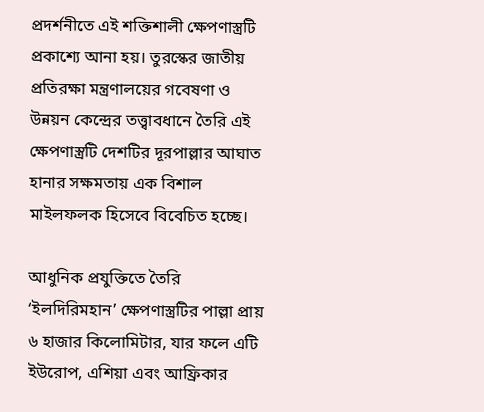প্রদর্শনীতে এই শক্তিশালী ক্ষেপণাস্ত্রটি প্রকাশ্যে আনা হয়। তুরস্কের জাতীয় প্রতিরক্ষা মন্ত্রণালয়ের গবেষণা ও উন্নয়ন কেন্দ্রের তত্ত্বাবধানে তৈরি এই ক্ষেপণাস্ত্রটি দেশটির দূরপাল্লার আঘাত হানার সক্ষমতায় এক বিশাল মাইলফলক হিসেবে বিবেচিত হচ্ছে।

আধুনিক প্রযুক্তিতে তৈরি ‘ইলদিরিমহান’ ক্ষেপণাস্ত্রটির পাল্লা প্রায় ৬ হাজার কিলোমিটার, যার ফলে এটি ইউরোপ, এশিয়া এবং আফ্রিকার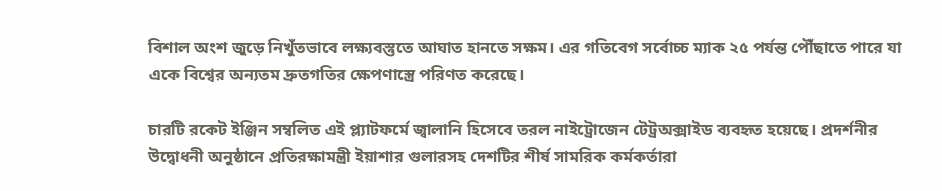বিশাল অংশ জুড়ে নিখুঁতভাবে লক্ষ্যবস্তুতে আঘাত হানতে সক্ষম। এর গতিবেগ সর্বোচ্চ ম্যাক ২৫ পর্যন্ত পৌঁছাতে পারে যা একে বিশ্বের অন্যতম দ্রুতগতির ক্ষেপণাস্ত্রে পরিণত করেছে।

চারটি রকেট ইঞ্জিন সম্বলিত এই প্ল্যাটফর্মে জ্বালানি হিসেবে তরল নাইট্রোজেন টেট্রঅক্সাইড ব্যবহৃত হয়েছে। প্রদর্শনীর উদ্বোধনী অনুষ্ঠানে প্রতিরক্ষামন্ত্রী ইয়াশার গুলারসহ দেশটির শীর্ষ সামরিক কর্মকর্তারা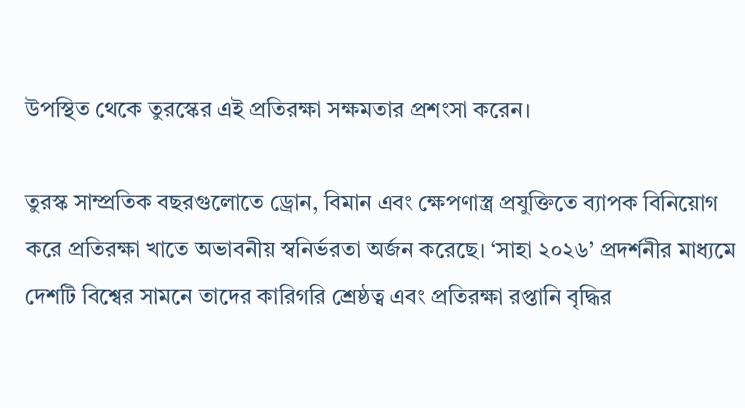উপস্থিত থেকে তুরস্কের এই প্রতিরক্ষা সক্ষমতার প্রশংসা করেন।

তুরস্ক সাম্প্রতিক বছরগুলোতে ড্রোন, বিমান এবং ক্ষেপণাস্ত্র প্রযুক্তিতে ব্যাপক বিনিয়োগ করে প্রতিরক্ষা খাতে অভাবনীয় স্বনির্ভরতা অর্জন করেছে। ‘সাহা ২০২৬’ প্রদর্শনীর মাধ্যমে দেশটি বিশ্বের সামনে তাদের কারিগরি শ্রেষ্ঠত্ব এবং প্রতিরক্ষা রপ্তানি বৃদ্ধির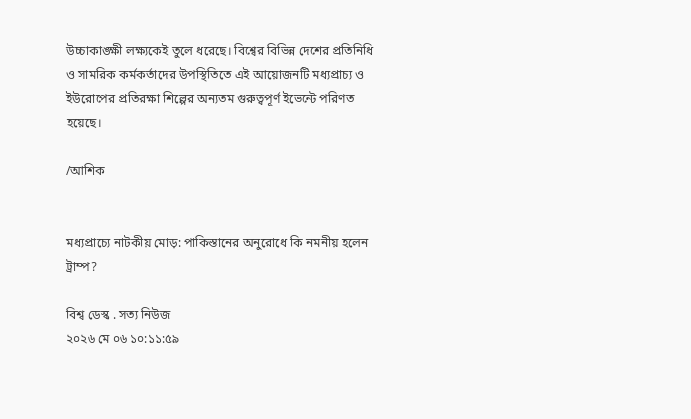উচ্চাকাঙ্ক্ষী লক্ষ্যকেই তুলে ধরেছে। বিশ্বের বিভিন্ন দেশের প্রতিনিধি ও সামরিক কর্মকর্তাদের উপস্থিতিতে এই আয়োজনটি মধ্যপ্রাচ্য ও ইউরোপের প্রতিরক্ষা শিল্পের অন্যতম গুরুত্বপূর্ণ ইভেন্টে পরিণত হয়েছে।

/আশিক


মধ্যপ্রাচ্যে নাটকীয় মোড়: পাকিস্তানের অনুরোধে কি নমনীয় হলেন ট্রাম্প?

বিশ্ব ডেস্ক . সত্য নিউজ
২০২৬ মে ০৬ ১০:১১:৫৯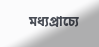মধ্যপ্রাচ্যে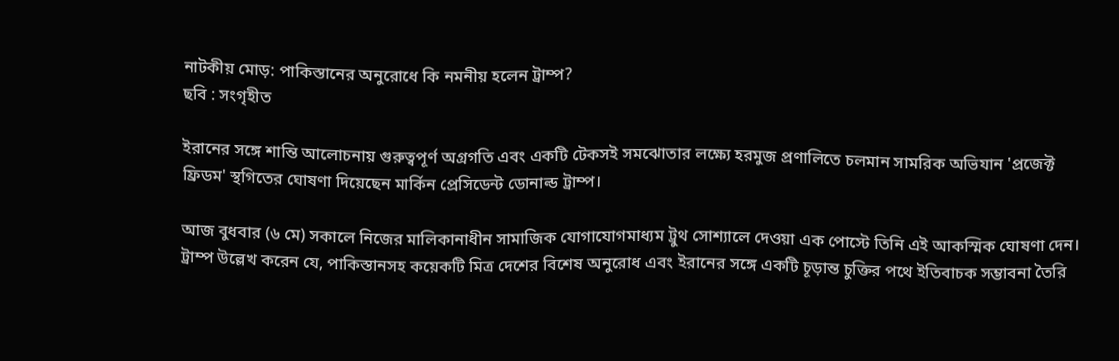নাটকীয় মোড়: পাকিস্তানের অনুরোধে কি নমনীয় হলেন ট্রাম্প?
ছবি : সংগৃহীত

ইরানের সঙ্গে শান্তি আলোচনায় গুরুত্বপূর্ণ অগ্রগতি এবং একটি টেকসই সমঝোতার লক্ষ্যে হরমুজ প্রণালিতে চলমান সামরিক অভিযান 'প্রজেক্ট ফ্রিডম' স্থগিতের ঘোষণা দিয়েছেন মার্কিন প্রেসিডেন্ট ডোনাল্ড ট্রাম্প।

আজ বুধবার (৬ মে) সকালে নিজের মালিকানাধীন সামাজিক যোগাযোগমাধ্যম ট্রুথ সোশ্যালে দেওয়া এক পোস্টে তিনি এই আকস্মিক ঘোষণা দেন। ট্রাম্প উল্লেখ করেন যে, পাকিস্তানসহ কয়েকটি মিত্র দেশের বিশেষ অনুরোধ এবং ইরানের সঙ্গে একটি চূড়ান্ত চুক্তির পথে ইতিবাচক সম্ভাবনা তৈরি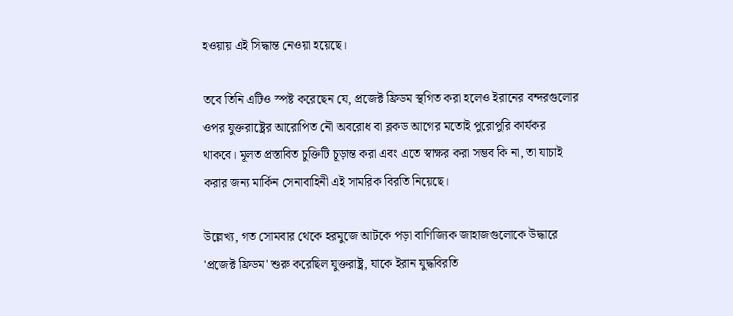হওয়ায় এই সিদ্ধান্ত নেওয়া হয়েছে।

তবে তিনি এটিও স্পষ্ট করেছেন যে, প্রজেক্ট ফ্রিডম স্থগিত করা হলেও ইরানের বন্দরগুলোর ওপর যুক্তরাষ্ট্রের আরোপিত নৌ অবরোধ বা ব্লকড আগের মতোই পুরোপুরি কার্যকর থাকবে। মূলত প্রস্তাবিত চুক্তিটি চূড়ান্ত করা এবং এতে স্বাক্ষর করা সম্ভব কি না, তা যাচাই করার জন্য মার্কিন সেনাবাহিনী এই সামরিক বিরতি নিয়েছে।

উল্লেখ্য, গত সোমবার থেকে হরমুজে আটকে পড়া বাণিজ্যিক জাহাজগুলোকে উদ্ধারে 'প্রজেক্ট ফ্রিডম' শুরু করেছিল যুক্তরাষ্ট্র, যাকে ইরান যুদ্ধবিরতি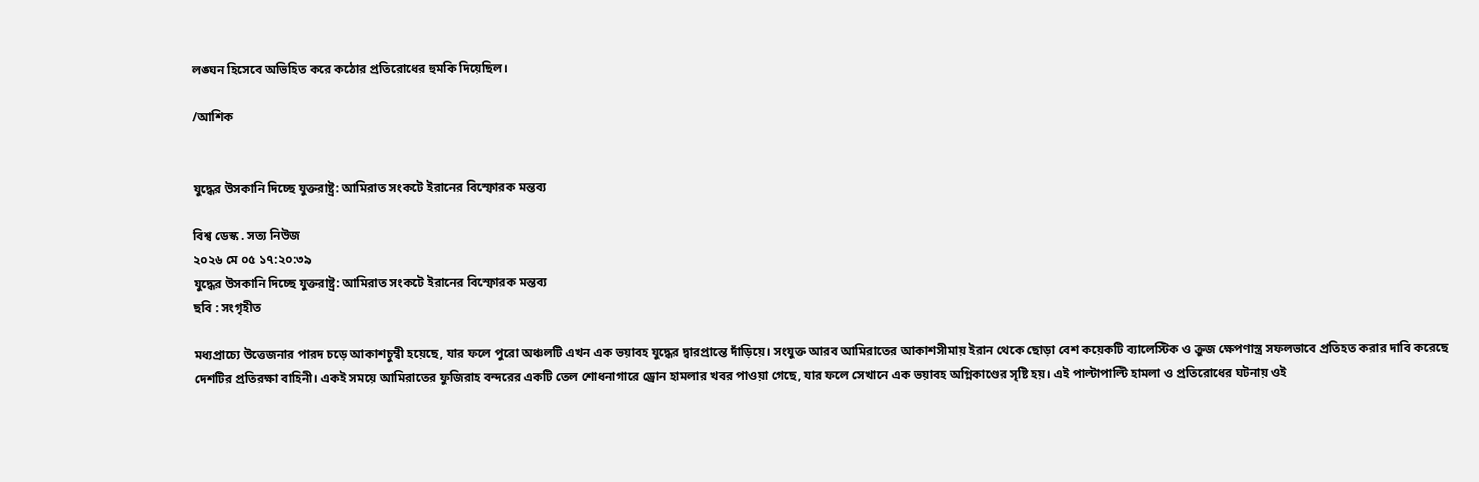লঙ্ঘন হিসেবে অভিহিত করে কঠোর প্রতিরোধের হুমকি দিয়েছিল।

/আশিক


যুদ্ধের উসকানি দিচ্ছে যুক্তরাষ্ট্র: আমিরাত সংকটে ইরানের বিস্ফোরক মন্তব্য

বিশ্ব ডেস্ক . সত্য নিউজ
২০২৬ মে ০৫ ১৭:২০:৩৯
যুদ্ধের উসকানি দিচ্ছে যুক্তরাষ্ট্র: আমিরাত সংকটে ইরানের বিস্ফোরক মন্তব্য
ছবি : সংগৃহীত

মধ্যপ্রাচ্যে উত্তেজনার পারদ চড়ে আকাশচুম্বী হয়েছে, যার ফলে পুরো অঞ্চলটি এখন এক ভয়াবহ যুদ্ধের দ্বারপ্রান্তে দাঁড়িয়ে। সংযুক্ত আরব আমিরাতের আকাশসীমায় ইরান থেকে ছোড়া বেশ কয়েকটি ব্যালেস্টিক ও ক্রুজ ক্ষেপণাস্ত্র সফলভাবে প্রতিহত করার দাবি করেছে দেশটির প্রতিরক্ষা বাহিনী। একই সময়ে আমিরাতের ফুজিরাহ বন্দরের একটি তেল শোধনাগারে ড্রোন হামলার খবর পাওয়া গেছে, যার ফলে সেখানে এক ভয়াবহ অগ্নিকাণ্ডের সৃষ্টি হয়। এই পাল্টাপাল্টি হামলা ও প্রতিরোধের ঘটনায় ওই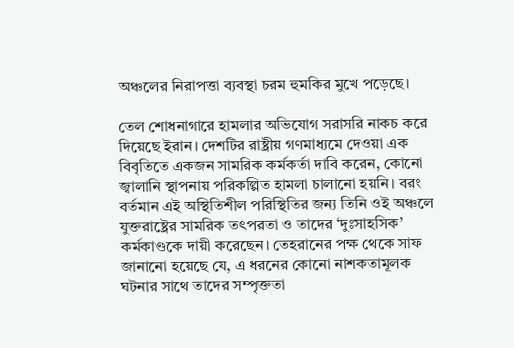অঞ্চলের নিরাপত্তা ব্যবস্থা চরম হুমকির মুখে পড়েছে।

তেল শোধনাগারে হামলার অভিযোগ সরাসরি নাকচ করে দিয়েছে ইরান। দেশটির রাষ্ট্রীয় গণমাধ্যমে দেওয়া এক বিবৃতিতে একজন সামরিক কর্মকর্তা দাবি করেন, কোনো জ্বালানি স্থাপনায় পরিকল্পিত হামলা চালানো হয়নি। বরং বর্তমান এই অস্থিতিশীল পরিস্থিতির জন্য তিনি ওই অঞ্চলে যুক্তরাষ্ট্রের সামরিক তৎপরতা ও তাদের ‘দুঃসাহসিক’ কর্মকাণ্ডকে দায়ী করেছেন। তেহরানের পক্ষ থেকে সাফ জানানো হয়েছে যে, এ ধরনের কোনো নাশকতামূলক ঘটনার সাথে তাদের সম্পৃক্ততা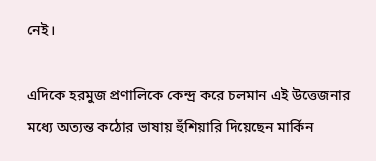নেই।

এদিকে হরমুজ প্রণালিকে কেন্দ্র করে চলমান এই উত্তেজনার মধ্যে অত্যন্ত কঠোর ভাষায় হুঁশিয়ারি দিয়েছেন মার্কিন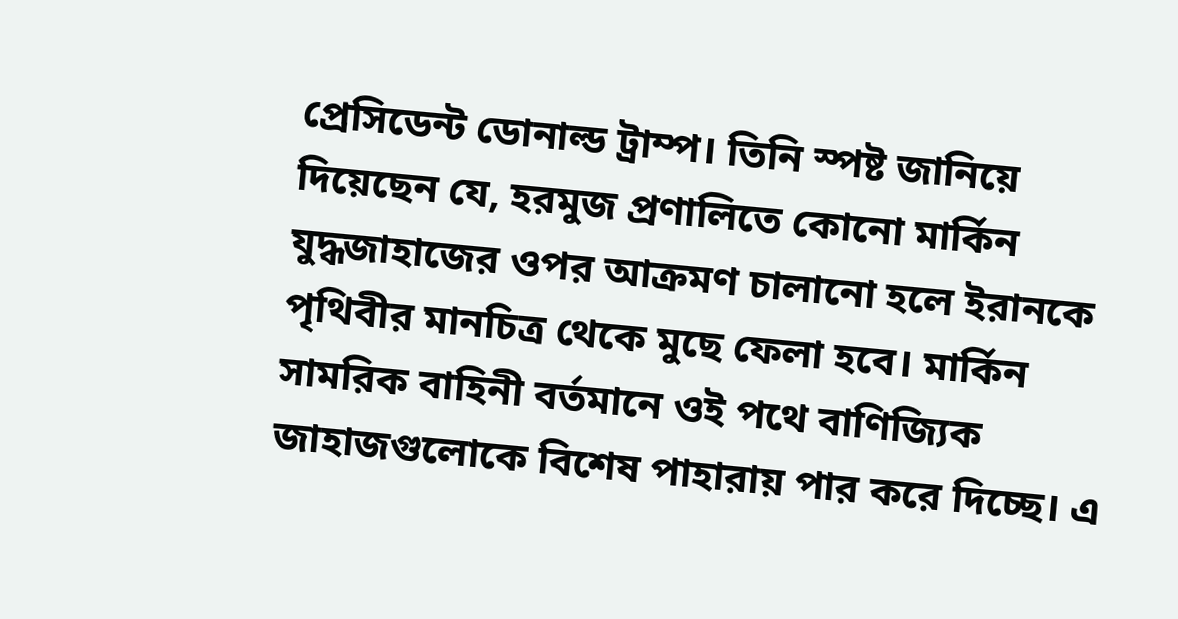প্রেসিডেন্ট ডোনাল্ড ট্রাম্প। তিনি স্পষ্ট জানিয়ে দিয়েছেন যে, হরমুজ প্রণালিতে কোনো মার্কিন যুদ্ধজাহাজের ওপর আক্রমণ চালানো হলে ইরানকে পৃথিবীর মানচিত্র থেকে মুছে ফেলা হবে। মার্কিন সামরিক বাহিনী বর্তমানে ওই পথে বাণিজ্যিক জাহাজগুলোকে বিশেষ পাহারায় পার করে দিচ্ছে। এ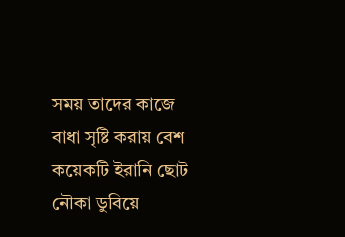সময় তাদের কাজে বাধা সৃষ্টি করায় বেশ কয়েকটি ইরানি ছোট নৌকা ডুবিয়ে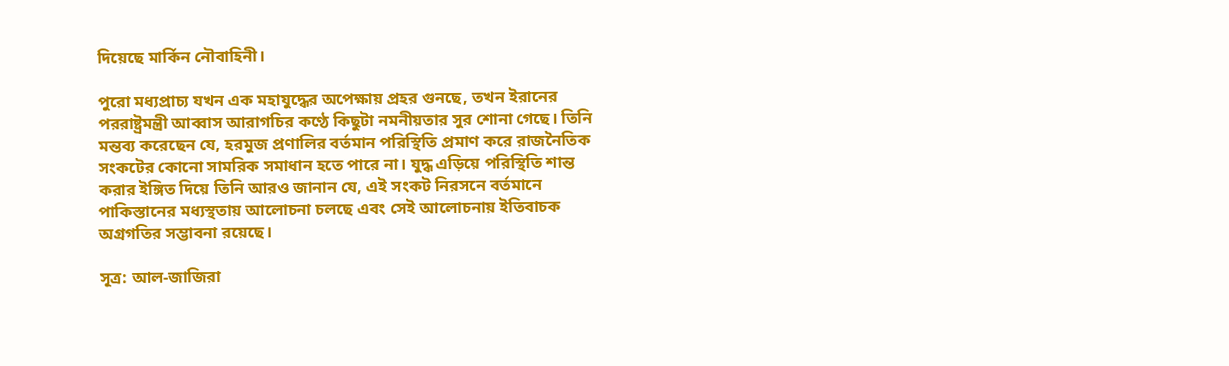দিয়েছে মার্কিন নৌবাহিনী।

পুরো মধ্যপ্রাচ্য যখন এক মহাযুদ্ধের অপেক্ষায় প্রহর গুনছে, তখন ইরানের পররাষ্ট্রমন্ত্রী আব্বাস আরাগচির কণ্ঠে কিছুটা নমনীয়তার সুর শোনা গেছে। তিনি মন্তব্য করেছেন যে, হরমুজ প্রণালির বর্তমান পরিস্থিতি প্রমাণ করে রাজনৈতিক সংকটের কোনো সামরিক সমাধান হতে পারে না। যুদ্ধ এড়িয়ে পরিস্থিতি শান্ত করার ইঙ্গিত দিয়ে তিনি আরও জানান যে, এই সংকট নিরসনে বর্তমানে পাকিস্তানের মধ্যস্থতায় আলোচনা চলছে এবং সেই আলোচনায় ইতিবাচক অগ্রগতির সম্ভাবনা রয়েছে।

সূত্র: আল-জাজিরা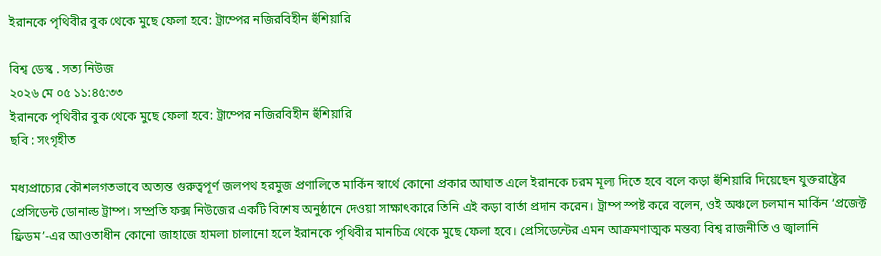ইরানকে পৃথিবীর বুক থেকে মুছে ফেলা হবে: ট্রাম্পের নজিরবিহীন হুঁশিয়ারি

বিশ্ব ডেস্ক . সত্য নিউজ
২০২৬ মে ০৫ ১১:৪৫:৩৩
ইরানকে পৃথিবীর বুক থেকে মুছে ফেলা হবে: ট্রাম্পের নজিরবিহীন হুঁশিয়ারি
ছবি : সংগৃহীত

মধ্যপ্রাচ্যের কৌশলগতভাবে অত্যন্ত গুরুত্বপূর্ণ জলপথ হরমুজ প্রণালিতে মার্কিন স্বার্থে কোনো প্রকার আঘাত এলে ইরানকে চরম মূল্য দিতে হবে বলে কড়া হুঁশিয়ারি দিয়েছেন যুক্তরাষ্ট্রের প্রেসিডেন্ট ডোনাল্ড ট্রাম্প। সম্প্রতি ফক্স নিউজের একটি বিশেষ অনুষ্ঠানে দেওয়া সাক্ষাৎকারে তিনি এই কড়া বার্তা প্রদান করেন। ট্রাম্প স্পষ্ট করে বলেন, ওই অঞ্চলে চলমান মার্কিন ‘প্রজেক্ট ফ্রিডম’-এর আওতাধীন কোনো জাহাজে হামলা চালানো হলে ইরানকে পৃথিবীর মানচিত্র থেকে মুছে ফেলা হবে। প্রেসিডেন্টের এমন আক্রমণাত্মক মন্তব্য বিশ্ব রাজনীতি ও জ্বালানি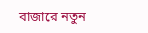বাজারে নতুন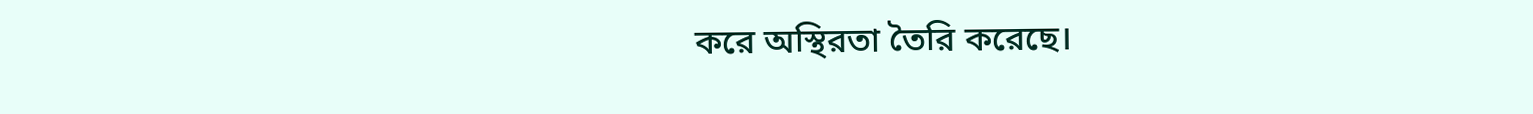করে অস্থিরতা তৈরি করেছে।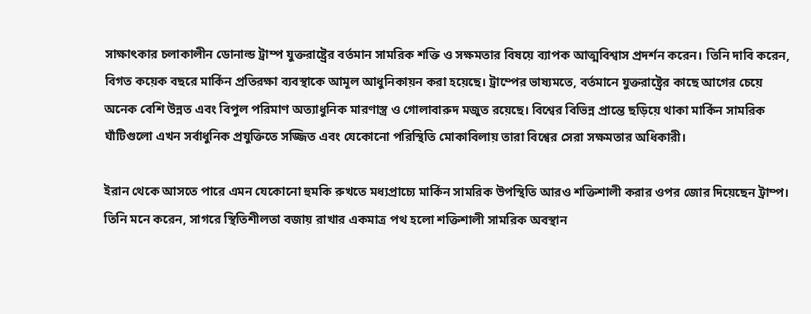সাক্ষাৎকার চলাকালীন ডোনাল্ড ট্রাম্প যুক্তরাষ্ট্রের বর্তমান সামরিক শক্তি ও সক্ষমতার বিষয়ে ব্যাপক আত্মবিশ্বাস প্রদর্শন করেন। তিনি দাবি করেন, বিগত কয়েক বছরে মার্কিন প্রতিরক্ষা ব্যবস্থাকে আমূল আধুনিকায়ন করা হয়েছে। ট্রাম্পের ভাষ্যমতে, বর্তমানে যুক্তরাষ্ট্রের কাছে আগের চেয়ে অনেক বেশি উন্নত এবং বিপুল পরিমাণ অত্যাধুনিক মারণাস্ত্র ও গোলাবারুদ মজুত রয়েছে। বিশ্বের বিভিন্ন প্রান্তে ছড়িয়ে থাকা মার্কিন সামরিক ঘাঁটিগুলো এখন সর্বাধুনিক প্রযুক্তিতে সজ্জিত এবং যেকোনো পরিস্থিতি মোকাবিলায় তারা বিশ্বের সেরা সক্ষমতার অধিকারী।

ইরান থেকে আসতে পারে এমন যেকোনো হুমকি রুখতে মধ্যপ্রাচ্যে মার্কিন সামরিক উপস্থিতি আরও শক্তিশালী করার ওপর জোর দিয়েছেন ট্রাম্প। তিনি মনে করেন, সাগরে স্থিতিশীলতা বজায় রাখার একমাত্র পথ হলো শক্তিশালী সামরিক অবস্থান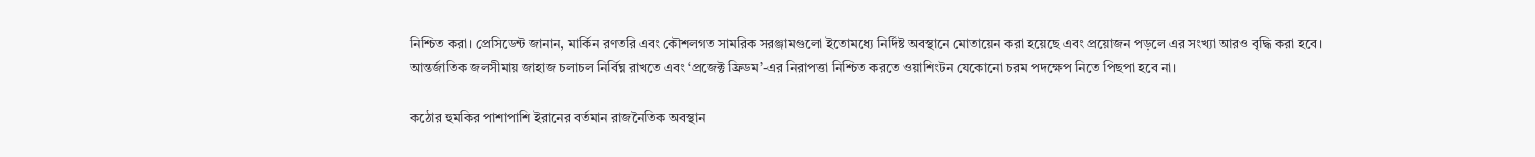নিশ্চিত করা। প্রেসিডেন্ট জানান, মার্কিন রণতরি এবং কৌশলগত সামরিক সরঞ্জামগুলো ইতোমধ্যে নির্দিষ্ট অবস্থানে মোতায়েন করা হয়েছে এবং প্রয়োজন পড়লে এর সংখ্যা আরও বৃদ্ধি করা হবে। আন্তর্জাতিক জলসীমায় জাহাজ চলাচল নির্বিঘ্ন রাখতে এবং ‘প্রজেক্ট ফ্রিডম’-এর নিরাপত্তা নিশ্চিত করতে ওয়াশিংটন যেকোনো চরম পদক্ষেপ নিতে পিছপা হবে না।

কঠোর হুমকির পাশাপাশি ইরানের বর্তমান রাজনৈতিক অবস্থান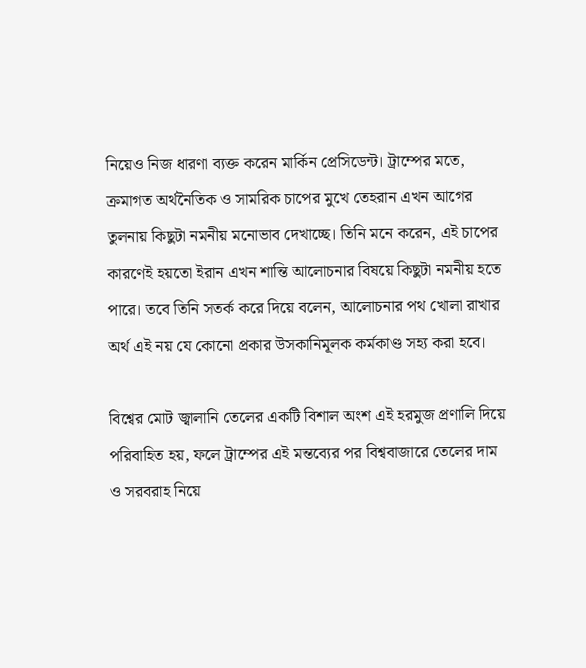নিয়েও নিজ ধারণা ব্যক্ত করেন মার্কিন প্রেসিডেন্ট। ট্রাম্পের মতে, ক্রমাগত অর্থনৈতিক ও সামরিক চাপের মুখে তেহরান এখন আগের তুলনায় কিছুটা নমনীয় মনোভাব দেখাচ্ছে। তিনি মনে করেন, এই চাপের কারণেই হয়তো ইরান এখন শান্তি আলোচনার বিষয়ে কিছুটা নমনীয় হতে পারে। তবে তিনি সতর্ক করে দিয়ে বলেন, আলোচনার পথ খোলা রাখার অর্থ এই নয় যে কোনো প্রকার উসকানিমূলক কর্মকাণ্ড সহ্য করা হবে।

বিশ্বের মোট জ্বালানি তেলের একটি বিশাল অংশ এই হরমুজ প্রণালি দিয়ে পরিবাহিত হয়, ফলে ট্রাম্পের এই মন্তব্যের পর বিশ্ববাজারে তেলের দাম ও সরবরাহ নিয়ে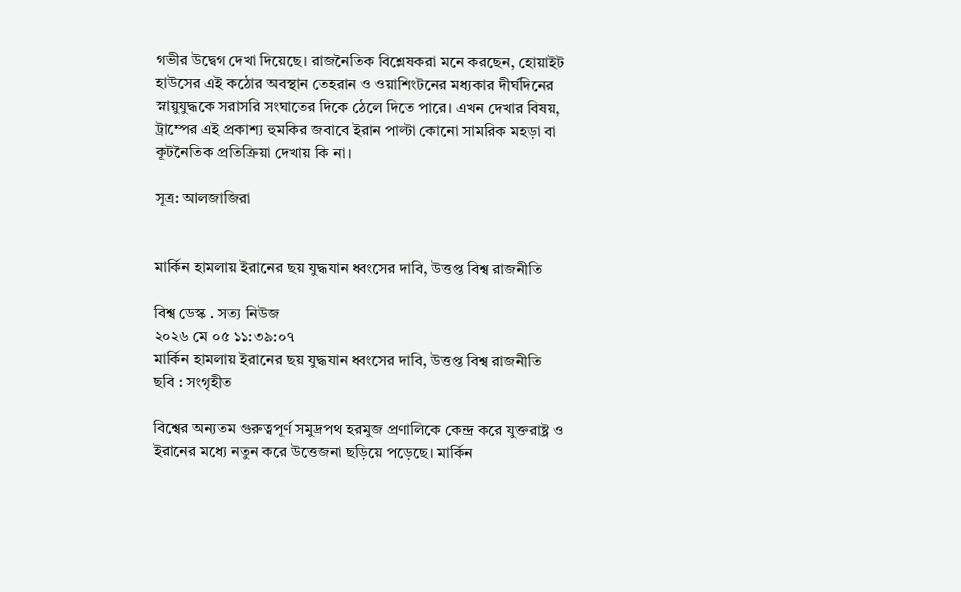গভীর উদ্বেগ দেখা দিয়েছে। রাজনৈতিক বিশ্লেষকরা মনে করছেন, হোয়াইট হাউসের এই কঠোর অবস্থান তেহরান ও ওয়াশিংটনের মধ্যকার দীর্ঘদিনের স্নায়ুযুদ্ধকে সরাসরি সংঘাতের দিকে ঠেলে দিতে পারে। এখন দেখার বিষয়, ট্রাম্পের এই প্রকাশ্য হুমকির জবাবে ইরান পাল্টা কোনো সামরিক মহড়া বা কূটনৈতিক প্রতিক্রিয়া দেখায় কি না।

সূত্র: আলজাজিরা


মার্কিন হামলায় ইরানের ছয় যুদ্ধযান ধ্বংসের দাবি, উত্তপ্ত বিশ্ব রাজনীতি

বিশ্ব ডেস্ক . সত্য নিউজ
২০২৬ মে ০৫ ১১:৩৯:০৭
মার্কিন হামলায় ইরানের ছয় যুদ্ধযান ধ্বংসের দাবি, উত্তপ্ত বিশ্ব রাজনীতি
ছবি : সংগৃহীত

বিশ্বের অন্যতম গুরুত্বপূর্ণ সমুদ্রপথ হরমুজ প্রণালিকে কেন্দ্র করে যুক্তরাষ্ট্র ও ইরানের মধ্যে নতুন করে উত্তেজনা ছড়িয়ে পড়েছে। মার্কিন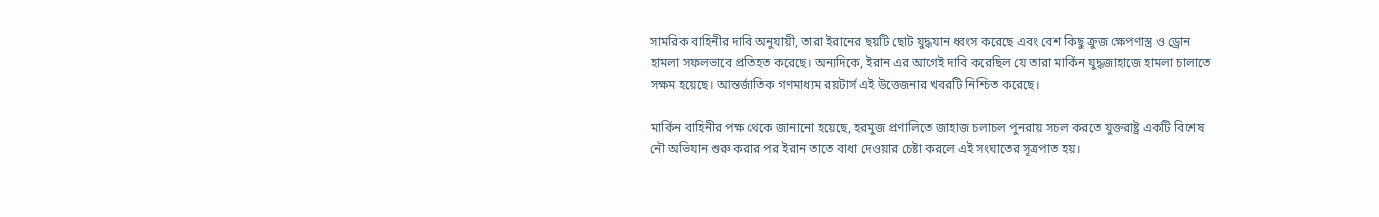সামরিক বাহিনীর দাবি অনুযায়ী, তারা ইরানের ছয়টি ছোট যুদ্ধযান ধ্বংস করেছে এবং বেশ কিছু ক্রুজ ক্ষেপণাস্ত্র ও ড্রোন হামলা সফলভাবে প্রতিহত করেছে। অন্যদিকে, ইরান এর আগেই দাবি করেছিল যে তারা মার্কিন যুদ্ধজাহাজে হামলা চালাতে সক্ষম হয়েছে। আন্তর্জাতিক গণমাধ্যম রয়টার্স এই উত্তেজনার খবরটি নিশ্চিত করেছে।

মার্কিন বাহিনীর পক্ষ থেকে জানানো হয়েছে, হরমুজ প্রণালিতে জাহাজ চলাচল পুনরায় সচল করতে যুক্তরাষ্ট্র একটি বিশেষ নৌ অভিযান শুরু করার পর ইরান তাতে বাধা দেওয়ার চেষ্টা করলে এই সংঘাতের সূত্রপাত হয়।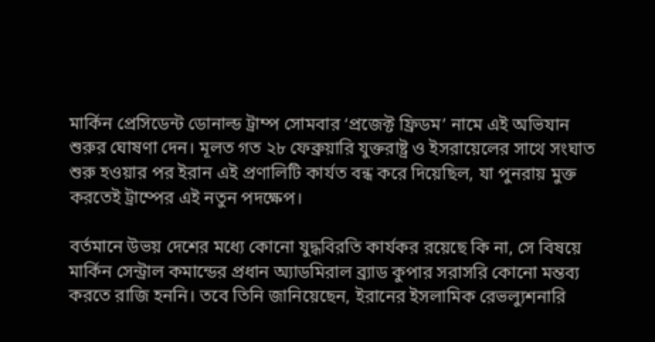মার্কিন প্রেসিডেন্ট ডোনাল্ড ট্রাম্প সোমবার ‘প্রজেক্ট ফ্রিডম’ নামে এই অভিযান শুরুর ঘোষণা দেন। মূলত গত ২৮ ফেব্রুয়ারি যুক্তরাষ্ট্র ও ইসরায়েলের সাথে সংঘাত শুরু হওয়ার পর ইরান এই প্রণালিটি কার্যত বন্ধ করে দিয়েছিল, যা পুনরায় মুক্ত করতেই ট্রাম্পের এই নতুন পদক্ষেপ।

বর্তমানে উভয় দেশের মধ্যে কোনো যুদ্ধবিরতি কার্যকর রয়েছে কি না, সে বিষয়ে মার্কিন সেন্ট্রাল কমান্ডের প্রধান অ্যাডমিরাল ব্র্যাড কুপার সরাসরি কোনো মন্তব্য করতে রাজি হননি। তবে তিনি জানিয়েছেন, ইরানের ইসলামিক রেভল্যুশনারি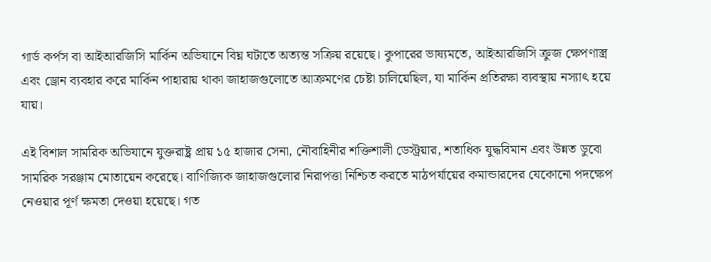গার্ড কর্পস বা আইআরজিসি মার্কিন অভিযানে বিঘ্ন ঘটাতে অত্যন্ত সক্রিয় রয়েছে। কুপারের ভাষ্যমতে, আইআরজিসি ক্রুজ ক্ষেপণাস্ত্র এবং ড্রোন ব্যবহার করে মার্কিন পাহারায় থাকা জাহাজগুলোতে আক্রমণের চেষ্টা চালিয়েছিল, যা মার্কিন প্রতিরক্ষা ব্যবস্থায় নস্যাৎ হয়ে যায়।

এই বিশাল সামরিক অভিযানে যুক্তরাষ্ট্র প্রায় ১৫ হাজার সেনা, নৌবাহিনীর শক্তিশালী ডেস্ট্রয়ার, শতাধিক যুদ্ধবিমান এবং উন্নত ডুবো সামরিক সরঞ্জাম মোতায়েন করেছে। বাণিজ্যিক জাহাজগুলোর নিরাপত্তা নিশ্চিত করতে মাঠপর্যায়ের কমান্ডারদের যেকোনো পদক্ষেপ নেওয়ার পূর্ণ ক্ষমতা দেওয়া হয়েছে। গত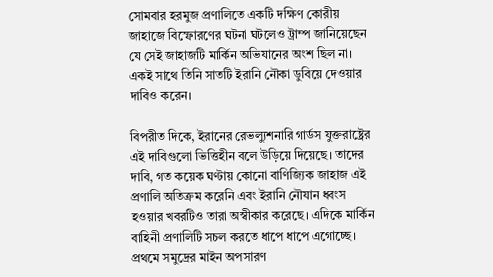সোমবার হরমুজ প্রণালিতে একটি দক্ষিণ কোরীয় জাহাজে বিস্ফোরণের ঘটনা ঘটলেও ট্রাম্প জানিয়েছেন যে সেই জাহাজটি মার্কিন অভিযানের অংশ ছিল না। একই সাথে তিনি সাতটি ইরানি নৌকা ডুবিয়ে দেওয়ার দাবিও করেন।

বিপরীত দিকে, ইরানের রেভল্যুশনারি গার্ডস যুক্তরাষ্ট্রের এই দাবিগুলো ভিত্তিহীন বলে উড়িয়ে দিয়েছে। তাদের দাবি, গত কয়েক ঘণ্টায় কোনো বাণিজ্যিক জাহাজ এই প্রণালি অতিক্রম করেনি এবং ইরানি নৌযান ধ্বংস হওয়ার খবরটিও তারা অস্বীকার করেছে। এদিকে মার্কিন বাহিনী প্রণালিটি সচল করতে ধাপে ধাপে এগোচ্ছে। প্রথমে সমুদ্রের মাইন অপসারণ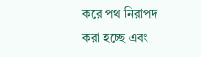করে পথ নিরাপদ করা হচ্ছে এবং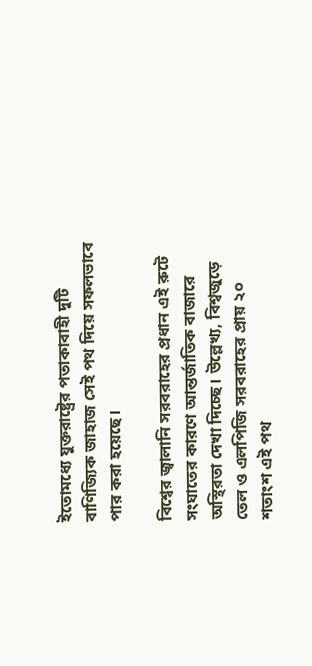ইতোমধ্যে যুক্তরাষ্ট্রের পতাকাবাহী দুটি বাণিজ্যিক জাহাজ সেই পথ দিয়ে সফলভাবে পার করা হয়েছে।

বিশ্বের জ্বালানি সরবরাহের প্রধান এই রুটে সংঘাতের কারণে আন্তর্জাতিক বাজারে অস্থিরতা দেখা দিচ্ছে। উল্লেখ্য, বিশ্বজুড়ে তেল ও এলপিজি সরবরাহের প্রায় ২০ শতাংশ এই পথ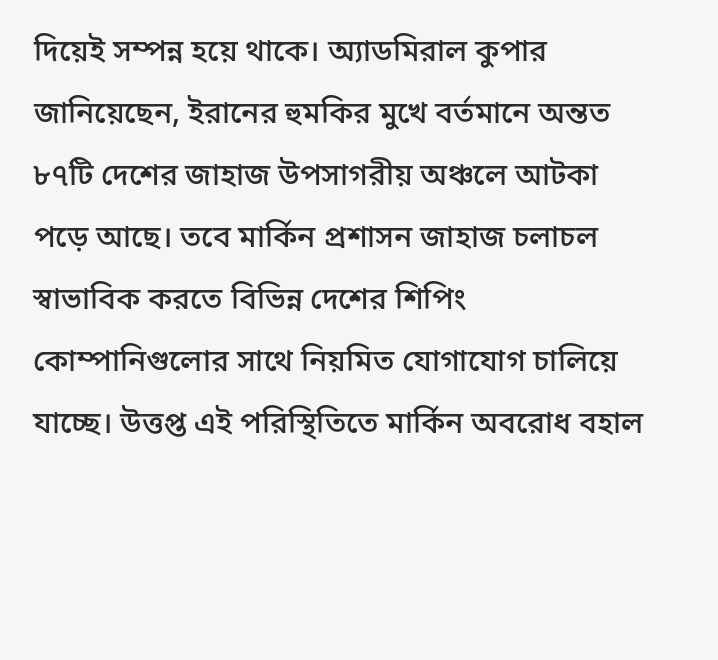দিয়েই সম্পন্ন হয়ে থাকে। অ্যাডমিরাল কুপার জানিয়েছেন, ইরানের হুমকির মুখে বর্তমানে অন্তত ৮৭টি দেশের জাহাজ উপসাগরীয় অঞ্চলে আটকা পড়ে আছে। তবে মার্কিন প্রশাসন জাহাজ চলাচল স্বাভাবিক করতে বিভিন্ন দেশের শিপিং কোম্পানিগুলোর সাথে নিয়মিত যোগাযোগ চালিয়ে যাচ্ছে। উত্তপ্ত এই পরিস্থিতিতে মার্কিন অবরোধ বহাল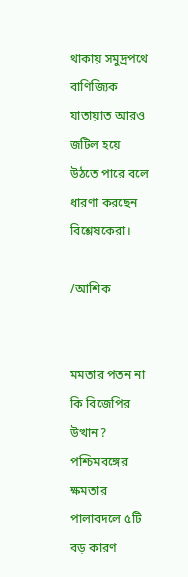থাকায় সমুদ্রপথে বাণিজ্যিক যাতায়াত আরও জটিল হয়ে উঠতে পারে বলে ধারণা করছেন বিশ্লেষকেরা।

/আশিক


মমতার পতন না কি বিজেপির উত্থান? পশ্চিমবঙ্গের ক্ষমতার পালাবদলে ৫টি বড় কারণ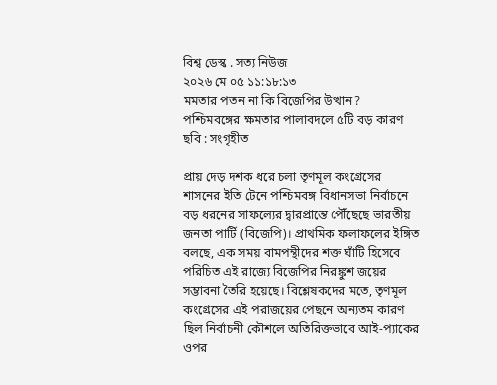বিশ্ব ডেস্ক . সত্য নিউজ
২০২৬ মে ০৫ ১১:১৮:১৩
মমতার পতন না কি বিজেপির উত্থান? পশ্চিমবঙ্গের ক্ষমতার পালাবদলে ৫টি বড় কারণ
ছবি : সংগৃহীত

প্রায় দেড় দশক ধরে চলা তৃণমূল কংগ্রেসের শাসনের ইতি টেনে পশ্চিমবঙ্গ বিধানসভা নির্বাচনে বড় ধরনের সাফল্যের দ্বারপ্রান্তে পৌঁছেছে ভারতীয় জনতা পার্টি (বিজেপি)। প্রাথমিক ফলাফলের ইঙ্গিত বলছে, এক সময় বামপন্থীদের শক্ত ঘাঁটি হিসেবে পরিচিত এই রাজ্যে বিজেপির নিরঙ্কুশ জয়ের সম্ভাবনা তৈরি হয়েছে। বিশ্লেষকদের মতে, তৃণমূল কংগ্রেসের এই পরাজয়ের পেছনে অন্যতম কারণ ছিল নির্বাচনী কৌশলে অতিরিক্তভাবে আই-প্যাকের ওপর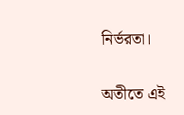নির্ভরতা।

অতীতে এই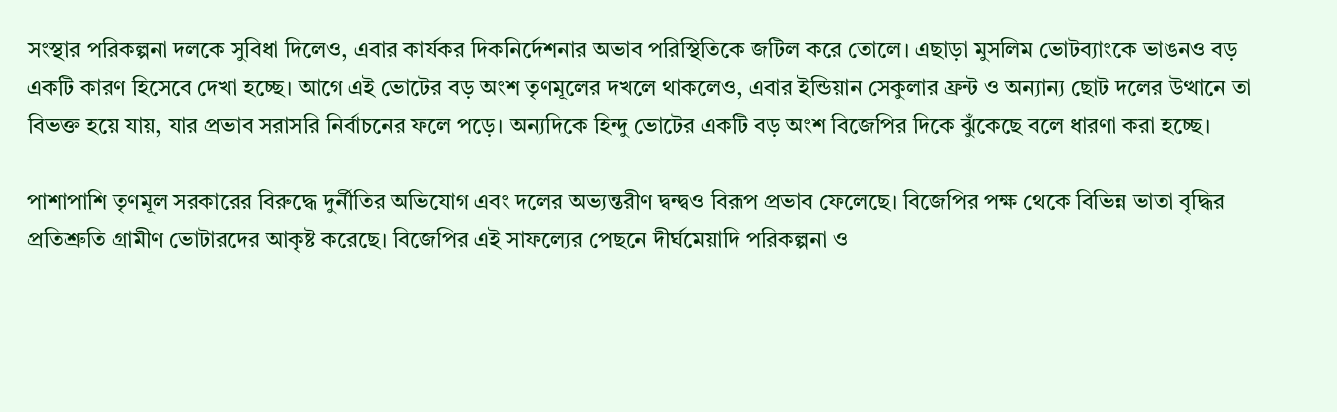সংস্থার পরিকল্পনা দলকে সুবিধা দিলেও, এবার কার্যকর দিকনির্দেশনার অভাব পরিস্থিতিকে জটিল করে তোলে। এছাড়া মুসলিম ভোটব্যাংকে ভাঙনও বড় একটি কারণ হিসেবে দেখা হচ্ছে। আগে এই ভোটের বড় অংশ তৃণমূলের দখলে থাকলেও, এবার ইন্ডিয়ান সেকুলার ফ্রন্ট ও অন্যান্য ছোট দলের উত্থানে তা বিভক্ত হয়ে যায়, যার প্রভাব সরাসরি নির্বাচনের ফলে পড়ে। অন্যদিকে হিন্দু ভোটের একটি বড় অংশ বিজেপির দিকে ঝুঁকেছে বলে ধারণা করা হচ্ছে।

পাশাপাশি তৃণমূল সরকারের বিরুদ্ধে দুর্নীতির অভিযোগ এবং দলের অভ্যন্তরীণ দ্বন্দ্বও বিরূপ প্রভাব ফেলেছে। বিজেপির পক্ষ থেকে বিভিন্ন ভাতা বৃদ্ধির প্রতিশ্রুতি গ্রামীণ ভোটারদের আকৃষ্ট করেছে। বিজেপির এই সাফল্যের পেছনে দীর্ঘমেয়াদি পরিকল্পনা ও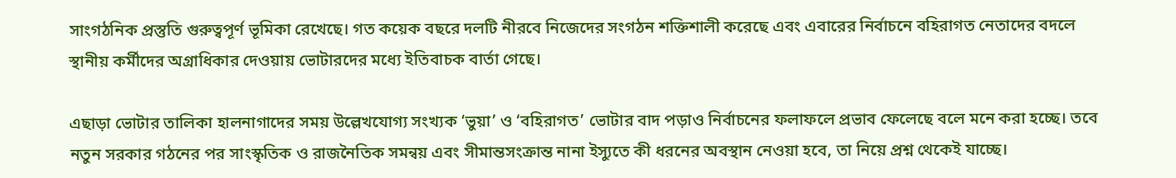সাংগঠনিক প্রস্তুতি গুরুত্বপূর্ণ ভূমিকা রেখেছে। গত কয়েক বছরে দলটি নীরবে নিজেদের সংগঠন শক্তিশালী করেছে এবং এবারের নির্বাচনে বহিরাগত নেতাদের বদলে স্থানীয় কর্মীদের অগ্রাধিকার দেওয়ায় ভোটারদের মধ্যে ইতিবাচক বার্তা গেছে।

এছাড়া ভোটার তালিকা হালনাগাদের সময় উল্লেখযোগ্য সংখ্যক ‘ভুয়া’ ও ‘বহিরাগত’ ভোটার বাদ পড়াও নির্বাচনের ফলাফলে প্রভাব ফেলেছে বলে মনে করা হচ্ছে। তবে নতুন সরকার গঠনের পর সাংস্কৃতিক ও রাজনৈতিক সমন্বয় এবং সীমান্তসংক্রান্ত নানা ইস্যুতে কী ধরনের অবস্থান নেওয়া হবে, তা নিয়ে প্রশ্ন থেকেই যাচ্ছে।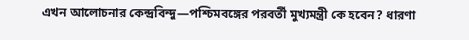এখন আলোচনার কেন্দ্রবিন্দু—পশ্চিমবঙ্গের পরবর্তী মুখ্যমন্ত্রী কে হবেন? ধারণা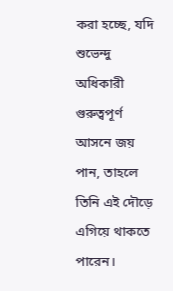করা হচ্ছে, যদি শুভেন্দু অধিকারী গুরুত্বপূর্ণ আসনে জয় পান, তাহলে তিনি এই দৌড়ে এগিয়ে থাকতে পারেন।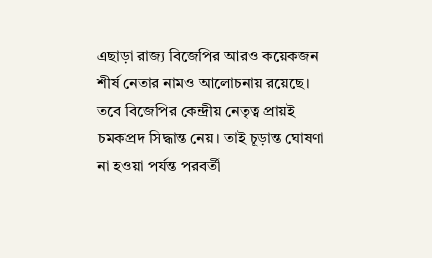এছাড়া রাজ্য বিজেপির আরও কয়েকজন শীর্ষ নেতার নামও আলোচনায় রয়েছে। তবে বিজেপির কেন্দ্রীয় নেতৃত্ব প্রায়ই চমকপ্রদ সিদ্ধান্ত নেয়। তাই চূড়ান্ত ঘোষণা না হওয়া পর্যন্ত পরবর্তী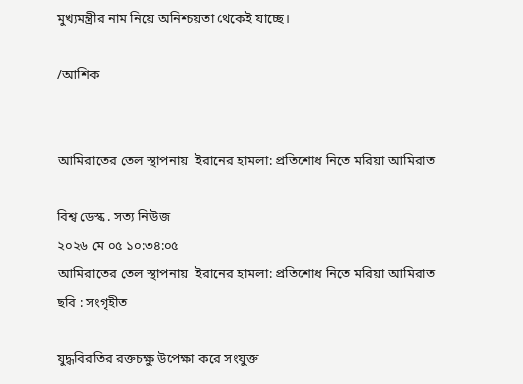মুখ্যমন্ত্রীর নাম নিয়ে অনিশ্চয়তা থেকেই যাচ্ছে।

/আশিক


আমিরাতের তেল স্থাপনায়  ইরানের হামলা: প্রতিশোধ নিতে মরিয়া আমিরাত

বিশ্ব ডেস্ক . সত্য নিউজ
২০২৬ মে ০৫ ১০:৩৪:০৫
আমিরাতের তেল স্থাপনায়  ইরানের হামলা: প্রতিশোধ নিতে মরিয়া আমিরাত
ছবি : সংগৃহীত

যুদ্ধবিরতির রক্তচক্ষু উপেক্ষা করে সংযুক্ত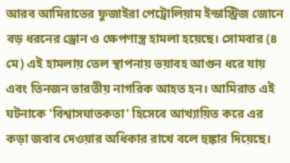আরব আমিরাতের ফুজাইরা পেট্রোলিয়াম ইন্ডাস্ট্রিজ জোনে বড় ধরনের ড্রোন ও ক্ষেপণাস্ত্র হামলা হয়েছে। সোমবার (৪ মে) এই হামলায় তেল স্থাপনায় ভয়াবহ আগুন ধরে যায় এবং তিনজন ভারতীয় নাগরিক আহত হন। আমিরাত এই ঘটনাকে 'বিশ্বাসঘাতকতা' হিসেবে আখ্যায়িত করে এর কড়া জবাব দেওয়ার অধিকার রাখে বলে হুঙ্কার দিয়েছে।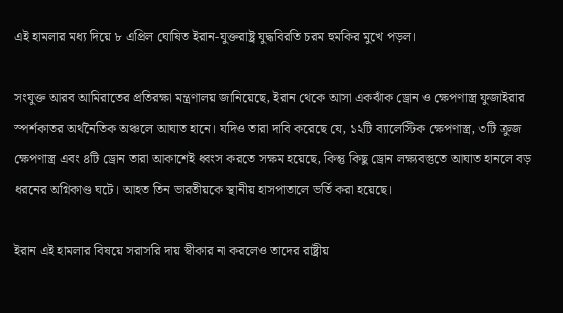এই হামলার মধ্য দিয়ে ৮ এপ্রিল ঘোষিত ইরান-যুক্তরাষ্ট্র যুদ্ধবিরতি চরম হুমকির মুখে পড়ল।

সংযুক্ত আরব আমিরাতের প্রতিরক্ষা মন্ত্রণালয় জানিয়েছে, ইরান থেকে আসা একঝাঁক ড্রোন ও ক্ষেপণাস্ত্র ফুজাইরার স্পর্শকাতর অর্থনৈতিক অঞ্চলে আঘাত হানে। যদিও তারা দাবি করেছে যে, ১২টি ব্যালেস্টিক ক্ষেপণাস্ত্র, ৩টি ক্রুজ ক্ষেপণাস্ত্র এবং ৪টি ড্রোন তারা আকাশেই ধ্বংস করতে সক্ষম হয়েছে, কিন্তু কিছু ড্রোন লক্ষ্যবস্তুতে আঘাত হানলে বড় ধরনের অগ্নিকাণ্ড ঘটে। আহত তিন ভারতীয়কে স্থানীয় হাসপাতালে ভর্তি করা হয়েছে।

ইরান এই হামলার বিষয়ে সরাসরি দায় স্বীকার না করলেও তাদের রাষ্ট্রীয়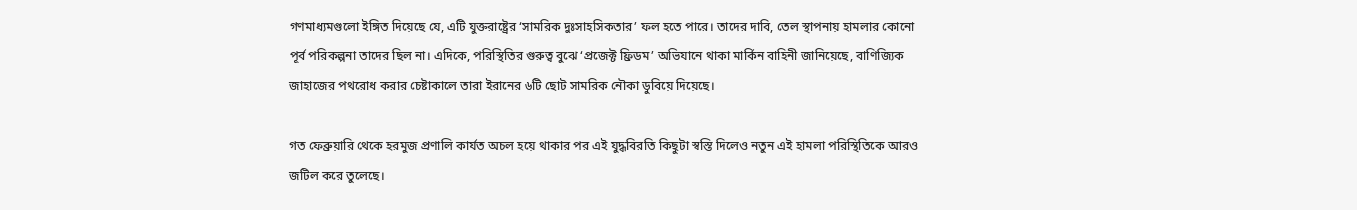গণমাধ্যমগুলো ইঙ্গিত দিয়েছে যে, এটি যুক্তরাষ্ট্রের ‘সামরিক দুঃসাহসিকতার’ ফল হতে পারে। তাদের দাবি, তেল স্থাপনায় হামলার কোনো পূর্ব পরিকল্পনা তাদের ছিল না। এদিকে, পরিস্থিতির গুরুত্ব বুঝে ‘প্রজেক্ট ফ্রিডম’ অভিযানে থাকা মার্কিন বাহিনী জানিয়েছে, বাণিজ্যিক জাহাজের পথরোধ করার চেষ্টাকালে তারা ইরানের ৬টি ছোট সামরিক নৌকা ডুবিয়ে দিয়েছে।

গত ফেব্রুয়ারি থেকে হরমুজ প্রণালি কার্যত অচল হয়ে থাকার পর এই যুদ্ধবিরতি কিছুটা স্বস্তি দিলেও নতুন এই হামলা পরিস্থিতিকে আরও জটিল করে তুলেছে।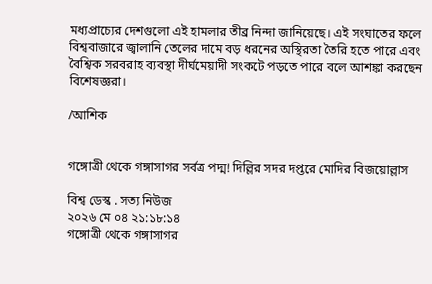মধ্যপ্রাচ্যের দেশগুলো এই হামলার তীব্র নিন্দা জানিয়েছে। এই সংঘাতের ফলে বিশ্ববাজারে জ্বালানি তেলের দামে বড় ধরনের অস্থিরতা তৈরি হতে পারে এবং বৈশ্বিক সরবরাহ ব্যবস্থা দীর্ঘমেয়াদী সংকটে পড়তে পারে বলে আশঙ্কা করছেন বিশেষজ্ঞরা।

/আশিক


গঙ্গোত্রী থেকে গঙ্গাসাগর সর্বত্র পদ্ম! দিল্লির সদর দপ্তরে মোদির বিজয়োল্লাস

বিশ্ব ডেস্ক . সত্য নিউজ
২০২৬ মে ০৪ ২১:১৮:১৪
গঙ্গোত্রী থেকে গঙ্গাসাগর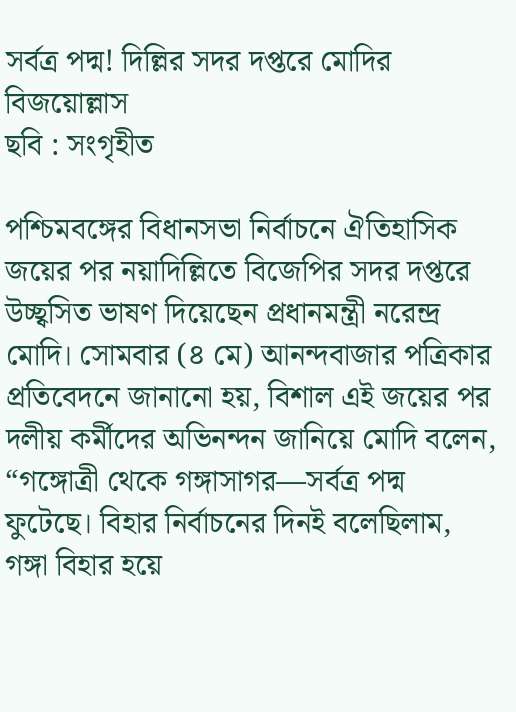সর্বত্র পদ্ম! দিল্লির সদর দপ্তরে মোদির বিজয়োল্লাস
ছবি : সংগৃহীত

পশ্চিমবঙ্গের বিধানসভা নির্বাচনে ঐতিহাসিক জয়ের পর নয়াদিল্লিতে বিজেপির সদর দপ্তরে উচ্ছ্বসিত ভাষণ দিয়েছেন প্রধানমন্ত্রী নরেন্দ্র মোদি। সোমবার (৪ মে) আনন্দবাজার পত্রিকার প্রতিবেদনে জানানো হয়, বিশাল এই জয়ের পর দলীয় কর্মীদের অভিনন্দন জানিয়ে মোদি বলেন, “গঙ্গোত্রী থেকে গঙ্গাসাগর—সর্বত্র পদ্ম ফুটেছে। বিহার নির্বাচনের দিনই বলেছিলাম, গঙ্গা বিহার হয়ে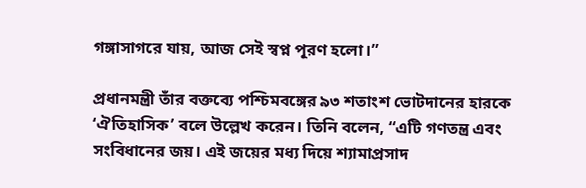গঙ্গাসাগরে যায়, আজ সেই স্বপ্ন পূরণ হলো।”

প্রধানমন্ত্রী তাঁর বক্তব্যে পশ্চিমবঙ্গের ৯৩ শতাংশ ভোটদানের হারকে ‘ঐতিহাসিক’ বলে উল্লেখ করেন। তিনি বলেন, “এটি গণতন্ত্র এবং সংবিধানের জয়। এই জয়ের মধ্য দিয়ে শ্যামাপ্রসাদ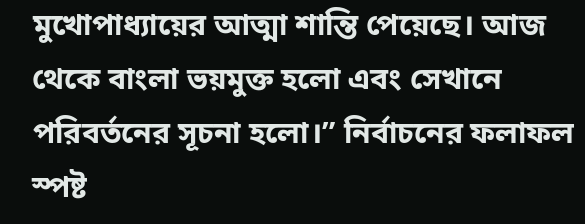মুখোপাধ্যায়ের আত্মা শান্তি পেয়েছে। আজ থেকে বাংলা ভয়মুক্ত হলো এবং সেখানে পরিবর্তনের সূচনা হলো।” নির্বাচনের ফলাফল স্পষ্ট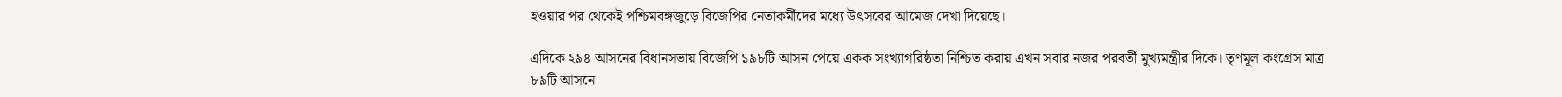হওয়ার পর থেকেই পশ্চিমবঙ্গজুড়ে বিজেপির নেতাকর্মীদের মধ্যে উৎসবের আমেজ দেখা দিয়েছে।

এদিকে ২৯৪ আসনের বিধানসভায় বিজেপি ১৯৮টি আসন পেয়ে একক সংখ্যাগরিষ্ঠতা নিশ্চিত করায় এখন সবার নজর পরবর্তী মুখ্যমন্ত্রীর দিকে। তৃণমূল কংগ্রেস মাত্র ৮৯টি আসনে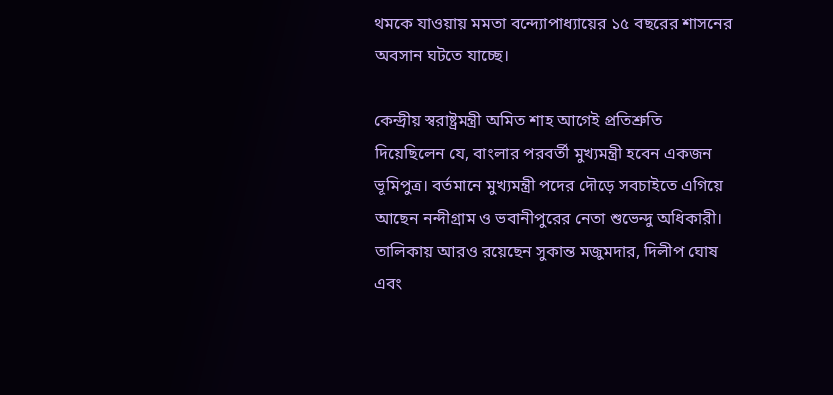থমকে যাওয়ায় মমতা বন্দ্যোপাধ্যায়ের ১৫ বছরের শাসনের অবসান ঘটতে যাচ্ছে।

কেন্দ্রীয় স্বরাষ্ট্রমন্ত্রী অমিত শাহ আগেই প্রতিশ্রুতি দিয়েছিলেন যে, বাংলার পরবর্তী মুখ্যমন্ত্রী হবেন একজন ভূমিপুত্র। বর্তমানে মুখ্যমন্ত্রী পদের দৌড়ে সবচাইতে এগিয়ে আছেন নন্দীগ্রাম ও ভবানীপুরের নেতা শুভেন্দু অধিকারী। তালিকায় আরও রয়েছেন সুকান্ত মজুমদার, দিলীপ ঘোষ এবং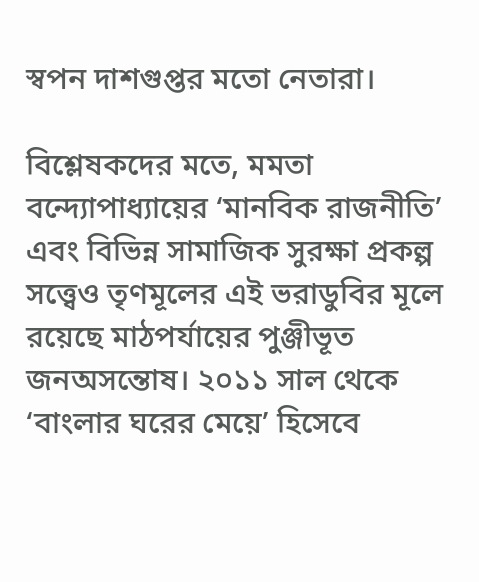স্বপন দাশগুপ্তর মতো নেতারা।

বিশ্লেষকদের মতে, মমতা বন্দ্যোপাধ্যায়ের ‘মানবিক রাজনীতি’ এবং বিভিন্ন সামাজিক সুরক্ষা প্রকল্প সত্ত্বেও তৃণমূলের এই ভরাডুবির মূলে রয়েছে মাঠপর্যায়ের পুঞ্জীভূত জনঅসন্তোষ। ২০১১ সাল থেকে ‘বাংলার ঘরের মেয়ে’ হিসেবে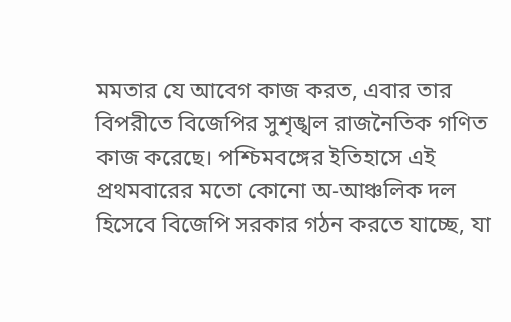মমতার যে আবেগ কাজ করত, এবার তার বিপরীতে বিজেপির সুশৃঙ্খল রাজনৈতিক গণিত কাজ করেছে। পশ্চিমবঙ্গের ইতিহাসে এই প্রথমবারের মতো কোনো অ-আঞ্চলিক দল হিসেবে বিজেপি সরকার গঠন করতে যাচ্ছে, যা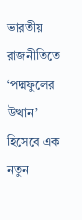ভারতীয় রাজনীতিতে ‘পদ্মফুলের উত্থান’ হিসেবে এক নতুন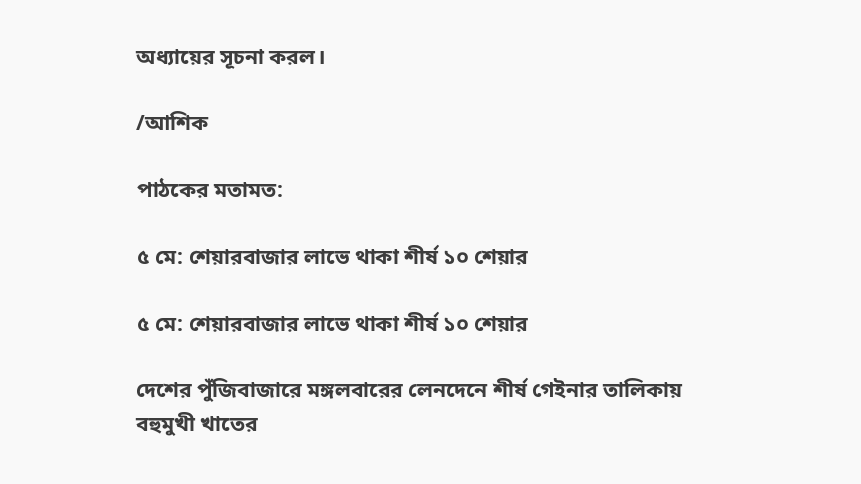অধ্যায়ের সূচনা করল।

/আশিক

পাঠকের মতামত:

৫ মে: শেয়ারবাজার লাভে থাকা শীর্ষ ১০ শেয়ার

৫ মে: শেয়ারবাজার লাভে থাকা শীর্ষ ১০ শেয়ার

দেশের পুঁজিবাজারে মঙ্গলবারের লেনদেনে শীর্ষ গেইনার তালিকায় বহুমুখী খাতের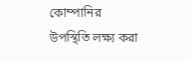কোম্পানির উপস্থিতি লক্ষ্য করা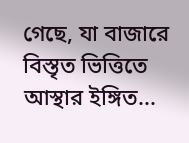গেছে, যা বাজারে বিস্তৃত ভিত্তিতে আস্থার ইঙ্গিত...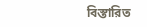বিস্তারিত